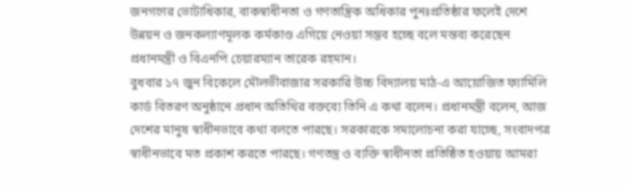জনগণের ভোটাধিকার, বাকস্বাধীনতা ও গণতান্ত্রিক অধিকার পুনঃপ্রতিষ্ঠার ফলেই দেশে উন্নয়ন ও জনকল্যাণমূলক কর্মকাণ্ড এগিয়ে নেওয়া সম্ভব হচ্ছে বলে মন্তব্য করেছেন প্রধানমন্ত্রী ও বিএনপি চেয়ারম্যান তারেক রহমান।
বুধবার ১৭ জুন বিকেলে মৌলভীবাজার সরকারি উচ্চ বিদ্যালয় মাঠ-এ আয়োজিত ফ্যামিলি কার্ড বিতরণ অনুষ্ঠানে প্রধান অতিথির বক্তব্যে তিনি এ কথা বলেন। প্রধানমন্ত্রী বলেন, আজ দেশের মানুষ স্বাধীনভাবে কথা বলতে পারছে। সরকারকে সমালোচনা করা যাচ্ছে, সংবাদপত্র স্বাধীনভাবে মত প্রকাশ করতে পারছে। গণতন্ত্র ও ব্যক্তি স্বাধীনতা প্রতিষ্ঠিত হওয়ায় আমরা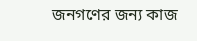জনগণের জন্য কাজ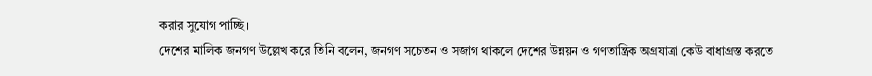করার সুযোগ পাচ্ছি।
দেশের মালিক জনগণ উল্লেখ করে তিনি বলেন, জনগণ সচেতন ও সজাগ থাকলে দেশের উন্নয়ন ও গণতান্ত্রিক অগ্রযাত্রা কেউ বাধাগ্রস্ত করতে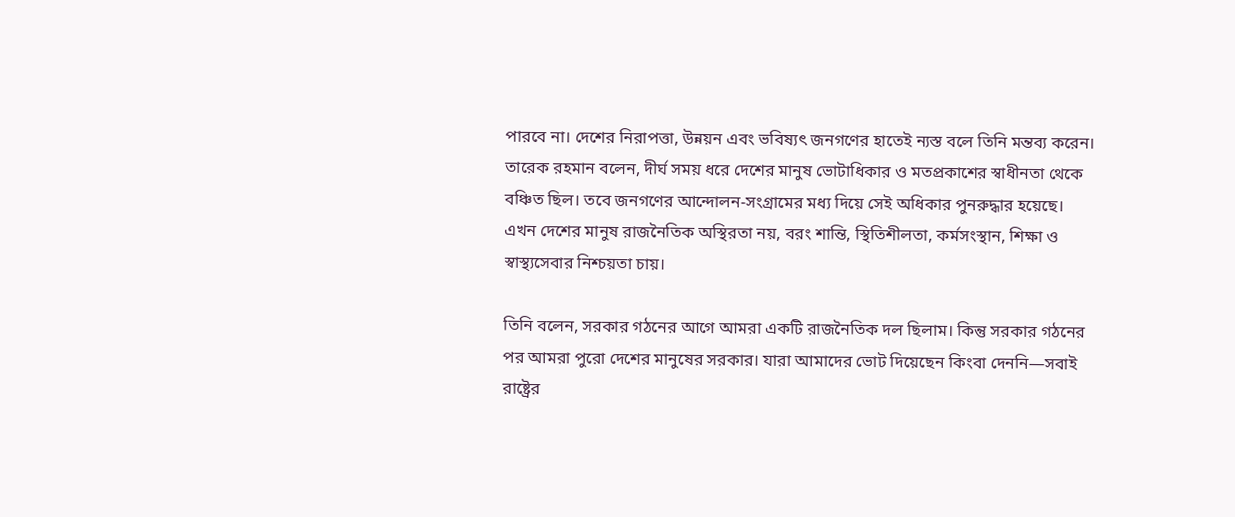পারবে না। দেশের নিরাপত্তা, উন্নয়ন এবং ভবিষ্যৎ জনগণের হাতেই ন্যস্ত বলে তিনি মন্তব্য করেন।
তারেক রহমান বলেন, দীর্ঘ সময় ধরে দেশের মানুষ ভোটাধিকার ও মতপ্রকাশের স্বাধীনতা থেকে বঞ্চিত ছিল। তবে জনগণের আন্দোলন-সংগ্রামের মধ্য দিয়ে সেই অধিকার পুনরুদ্ধার হয়েছে। এখন দেশের মানুষ রাজনৈতিক অস্থিরতা নয়, বরং শান্তি, স্থিতিশীলতা, কর্মসংস্থান, শিক্ষা ও স্বাস্থ্যসেবার নিশ্চয়তা চায়।

তিনি বলেন, সরকার গঠনের আগে আমরা একটি রাজনৈতিক দল ছিলাম। কিন্তু সরকার গঠনের পর আমরা পুরো দেশের মানুষের সরকার। যারা আমাদের ভোট দিয়েছেন কিংবা দেননি—সবাই রাষ্ট্রের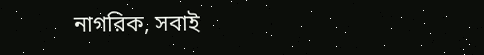নাগরিক, সবাই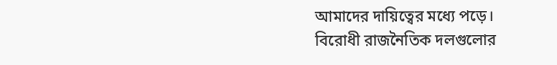আমাদের দায়িত্বের মধ্যে পড়ে।
বিরোধী রাজনৈতিক দলগুলোর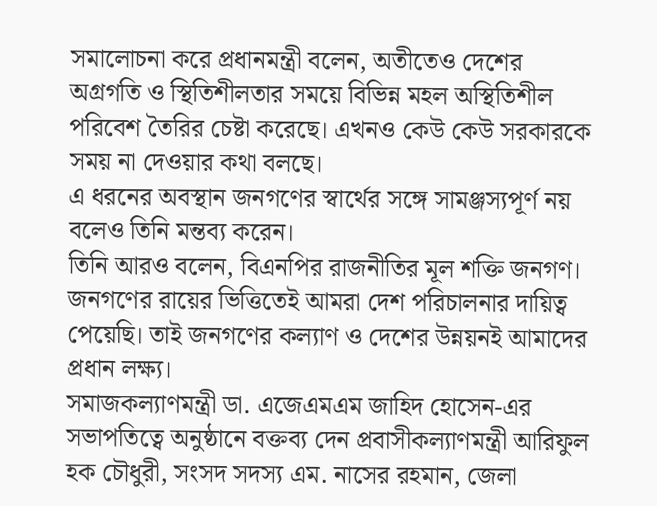সমালোচনা করে প্রধানমন্ত্রী বলেন, অতীতেও দেশের অগ্রগতি ও স্থিতিশীলতার সময়ে বিভিন্ন মহল অস্থিতিশীল পরিবেশ তৈরির চেষ্টা করেছে। এখনও কেউ কেউ সরকারকে সময় না দেওয়ার কথা বলছে।
এ ধরনের অবস্থান জনগণের স্বার্থের সঙ্গে সামঞ্জস্যপূর্ণ নয় বলেও তিনি মন্তব্য করেন।
তিনি আরও বলেন, বিএনপির রাজনীতির মূল শক্তি জনগণ। জনগণের রায়ের ভিত্তিতেই আমরা দেশ পরিচালনার দায়িত্ব পেয়েছি। তাই জনগণের কল্যাণ ও দেশের উন্নয়নই আমাদের প্রধান লক্ষ্য।
সমাজকল্যাণমন্ত্রী ডা. এজেএমএম জাহিদ হোসেন-এর সভাপতিত্বে অনুষ্ঠানে বক্তব্য দেন প্রবাসীকল্যাণমন্ত্রী আরিফুল হক চৌধুরী, সংসদ সদস্য এম. নাসের রহমান, জেলা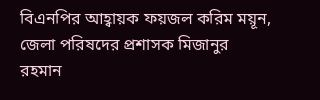বিএনপির আহ্বায়ক ফয়জল করিম ময়ূন, জেলা পরিষদের প্রশাসক মিজানুর রহমান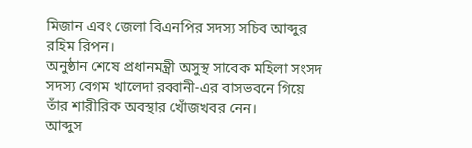মিজান এবং জেলা বিএনপির সদস্য সচিব আব্দুর রহিম রিপন।
অনুষ্ঠান শেষে প্রধানমন্ত্রী অসুস্থ সাবেক মহিলা সংসদ সদস্য বেগম খালেদা রব্বানী-এর বাসভবনে গিয়ে তাঁর শারীরিক অবস্থার খোঁজখবর নেন।
আব্দুস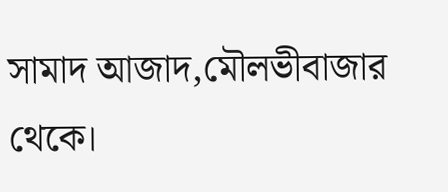সামাদ আজাদ,মৌলভীবাজার থেকে।